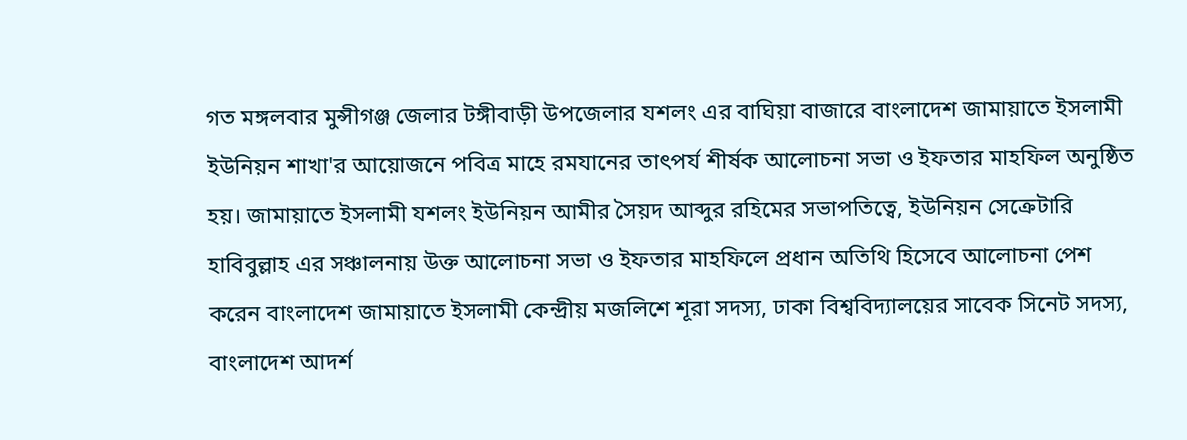গত মঙ্গলবার মুন্সীগঞ্জ জেলার টঙ্গীবাড়ী উপজেলার যশলং এর বাঘিয়া বাজারে বাংলাদেশ জামায়াতে ইসলামী ইউনিয়ন শাখা'র আয়োজনে পবিত্র মাহে রমযানের তাৎপর্য শীর্ষক আলোচনা সভা ও ইফতার মাহফিল অনুষ্ঠিত হয়। জামায়াতে ইসলামী যশলং ইউনিয়ন আমীর সৈয়দ আব্দুর রহিমের সভাপতিত্বে, ইউনিয়ন সেক্রেটারি হাবিবুল্লাহ এর সঞ্চালনায় উক্ত আলোচনা সভা ও ইফতার মাহফিলে প্রধান অতিথি হিসেবে আলোচনা পেশ করেন বাংলাদেশ জামায়াতে ইসলামী কেন্দ্রীয় মজলিশে শূরা সদস্য, ঢাকা বিশ্ববিদ্যালয়ের সাবেক সিনেট সদস্য, বাংলাদেশ আদর্শ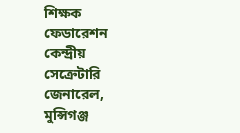শিক্ষক ফেডারেশন কেন্দ্রীয় সেক্রেটারি জেনারেল, মুন্সিগঞ্জ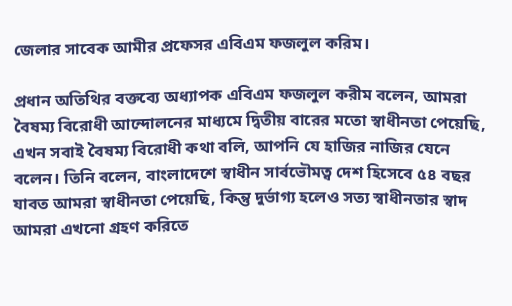জেলার সাবেক আমীর প্রফেসর এবিএম ফজলুল করিম।

প্রধান অতিথির বক্তব্যে অধ্যাপক এবিএম ফজলুল করীম বলেন, আমরা বৈষম্য বিরোধী আন্দোলনের মাধ্যমে দ্বিতীয় বারের মতো স্বাধীনতা পেয়েছি, এখন সবাই বৈষম্য বিরোধী কথা বলি, আপনি যে হাজির নাজির যেনে বলেন। তিনি বলেন, বাংলাদেশে স্বাধীন সার্বভৌমত্ব দেশ হিসেবে ৫৪ বছর যাবত আমরা স্বাধীনতা পেয়েছি, কিন্তু দুর্ভাগ্য হলেও সত্য স্বাধীনতার স্বাদ আমরা এখনো গ্রহণ করিতে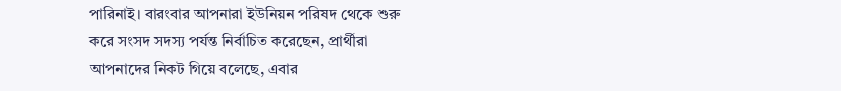পারিনাই। বারংবার আপনারা ইউনিয়ন পরিষদ থেকে শুরু করে সংসদ সদস্য পর্যন্ত নির্বাচিত করেছেন, প্রার্থীরা আপনাদের নিকট গিয়ে বলেছে, এবার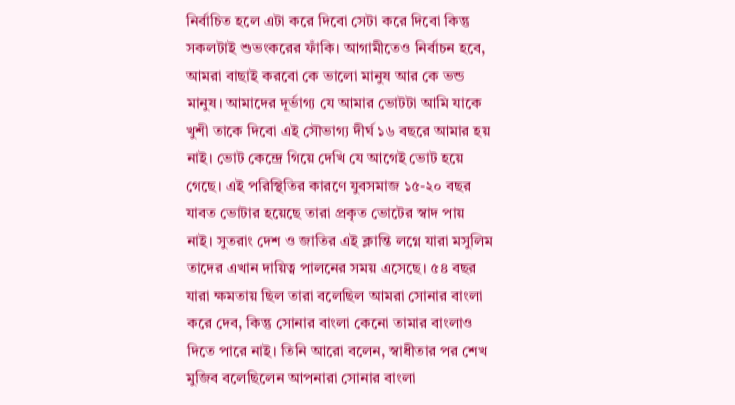নির্বাচিত হলে এটা করে দিবো সেটা করে দিবো কিন্তু সকলটাই শুভংকরের ফাঁকি। আগামীতেও নির্বাচন হবে, আমরা বাছাই করবো কে ভালো মানুষ আর কে ভন্ড মানুষ। আমাদের দূর্ভাগ্য যে আমার ভোটটা আমি যাকে খুশী তাকে দিবো এই সৌভাগ্য দীর্ঘ ১৬ বছরে আমার হয় নাই। ভোট কেন্দ্রে গিয়ে দেখি যে আগেই ভোট হয়ে গেছে। এই পরিস্থিতির কারণে যুবসমাজ ১৫-২০ বছর যাবত ভোটার হয়েছে তারা প্রকৃত ভোটের স্বাদ পায় নাই। সুতরাং দেশ ও জাতির এই ক্লান্তি লগ্নে যারা মসুলিম তাদের এখান দায়িত্ব পালনের সময় এসেছে। ৫৪ বছর যারা ক্ষমতায় ছিল তারা বলেছিল আমরা সোনার বাংলা করে দেব, কিন্তু সোনার বাংলা কেনো তামার বাংলাও দিতে পারে নাই। তিনি আরো বলেন, স্বাধীতার পর শেখ মুজিব বলেছিলেন আপনারা সোনার বাংলা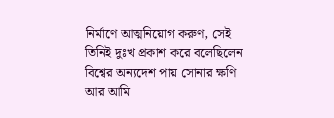নির্মাণে আত্মনিয়োগ করুণ, সেই তিনিই দুঃখ প্রকাশ করে বলেছিলেন বিশ্বের অন্যদেশ পায় সোনার ক্ষণি আর আমি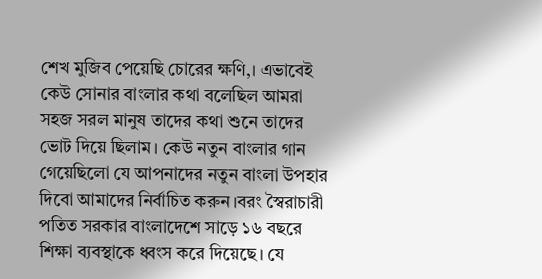শেখ মুজিব পেয়েছি চোরের ক্ষণি,। এভাবেই কেউ সোনার বাংলার কথা বলেছিল আমরা সহজ সরল মানুষ তাদের কথা শুনে তাদের ভোট দিয়ে ছিলাম। কেউ নতুন বাংলার গান গেয়েছিলো যে আপনাদের নতুন বাংলা উপহার দিবো আমাদের নির্বাচিত করুন।বরং স্বৈরাচারী পতিত সরকার বাংলাদেশে সাড়ে ১৬ বছরে শিক্ষা ব্যবস্থাকে ধ্বংস করে দিয়েছে। যে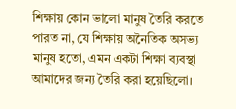শিক্ষায় কোন ভালো মানুষ তৈরি করতে পারত না, যে শিক্ষায় অনৈতিক অসভ্য মানুষ হতো, এমন একটা শিক্ষা ব্যবস্থা আমাদের জন্য তৈরি করা হয়েছিলো।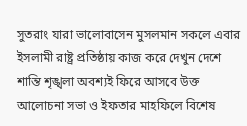সুতরাং যারা ভালোবাসেন মুসলমান সকলে এবার ইসলামী রাষ্ট্র প্রতিষ্ঠায় কাজ করে দেখুন দেশে শান্তি শৃঙ্খলা অবশ্যই ফিরে আসবে উক্ত আলোচনা সভা ও ইফতার মাহফিলে বিশেষ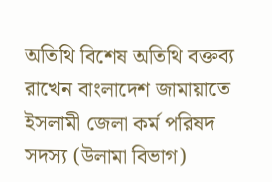অতিথি বিশেষ অতিথি বক্তব্য রাখেন বাংলাদেশ জামায়াতে ইসলামী জেলা কর্ম পরিষদ সদস্য (উলামা বিভাগ)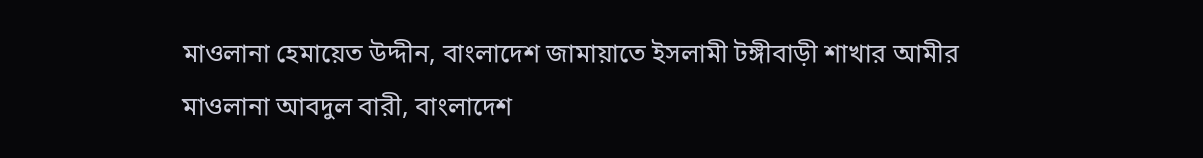মাওলানা হেমায়েত উদ্দীন, বাংলাদেশ জামায়াতে ইসলামী টঙ্গীবাড়ী শাখার আমীর মাওলানা আবদুল বারী, বাংলাদেশ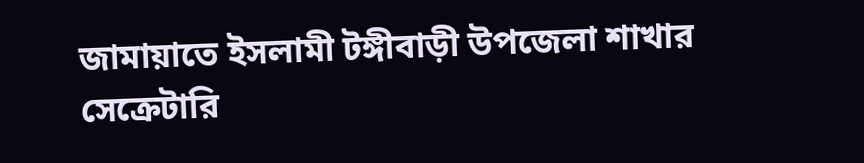জামায়াতে ইসলামী টঙ্গীবাড়ী উপজেলা শাখার সেক্রেটারি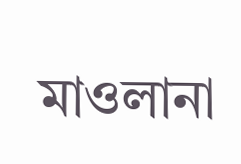মাওলানা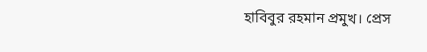হাবিবুর রহমান প্রমুখ। প্রেস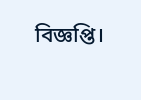বিজ্ঞপ্তি।